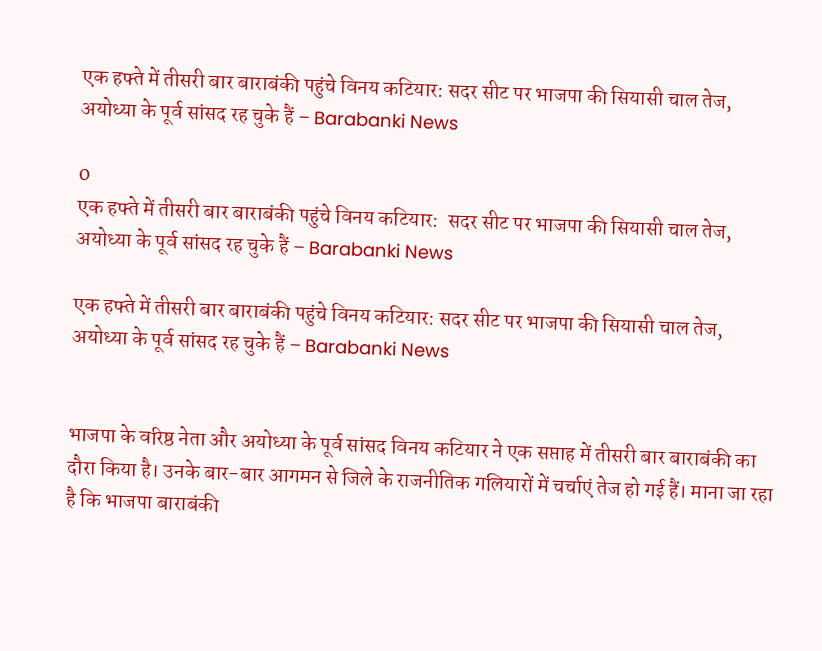एक हफ्ते में तीसरी बार बाराबंकी पहुंचे विनय कटियार: सदर सीट पर भाजपा की सियासी चाल तेज, अयोध्या के पूर्व सांसद रह चुके हैं – Barabanki News

0
एक हफ्ते में तीसरी बार बाराबंकी पहुंचे विनय कटियार:  सदर सीट पर भाजपा की सियासी चाल तेज, अयोध्या के पूर्व सांसद रह चुके हैं – Barabanki News

एक हफ्ते में तीसरी बार बाराबंकी पहुंचे विनय कटियार: सदर सीट पर भाजपा की सियासी चाल तेज, अयोध्या के पूर्व सांसद रह चुके हैं – Barabanki News


भाजपा के वरिष्ठ नेता और अयोध्या के पूर्व सांसद विनय कटियार ने एक सप्ताह में तीसरी बार बाराबंकी का दौरा किया है। उनके बार-बार आगमन से जिले के राजनीतिक गलियारों में चर्चाएं तेज हो गई हैं। माना जा रहा है कि भाजपा बाराबंकी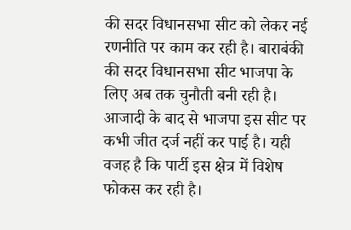की सदर विधानसभा सीट को लेकर नई रणनीति पर काम कर रही है। बाराबंकी की सदर विधानसभा सीट भाजपा के लिए अब तक चुनौती बनी रही है। आजादी के बाद से भाजपा इस सीट पर कभी जीत दर्ज नहीं कर पाई है। यही वजह है कि पार्टी इस क्षेत्र में विशेष फोकस कर रही है।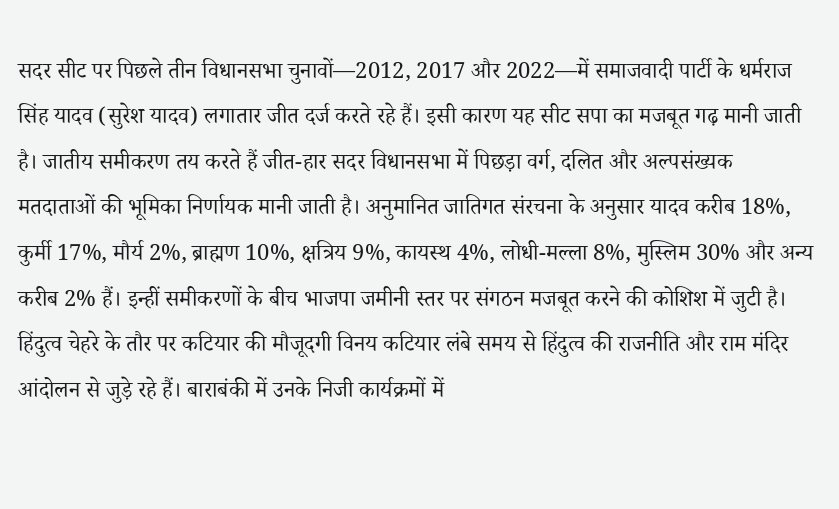सदर सीट पर पिछले तीन विधानसभा चुनावों—2012, 2017 और 2022—में समाजवादी पार्टी के धर्मराज सिंह यादव (सुरेश यादव) लगातार जीत दर्ज करते रहे हैं। इसी कारण यह सीट सपा का मजबूत गढ़ मानी जाती है। जातीय समीकरण तय करते हैं जीत-हार सदर विधानसभा में पिछड़ा वर्ग, दलित और अल्पसंख्यक मतदाताओं की भूमिका निर्णायक मानी जाती है। अनुमानित जातिगत संरचना के अनुसार यादव करीब 18%, कुर्मी 17%, मौर्य 2%, ब्राह्मण 10%, क्षत्रिय 9%, कायस्थ 4%, लोधी-मल्ला 8%, मुस्लिम 30% और अन्य करीब 2% हैं। इन्हीं समीकरणों के बीच भाजपा जमीनी स्तर पर संगठन मजबूत करने की कोशिश में जुटी है। हिंदुत्व चेहरे के तौर पर कटियार की मौजूदगी विनय कटियार लंबे समय से हिंदुत्व की राजनीति और राम मंदिर आंदोलन से जुड़े रहे हैं। बाराबंकी में उनके निजी कार्यक्रमों में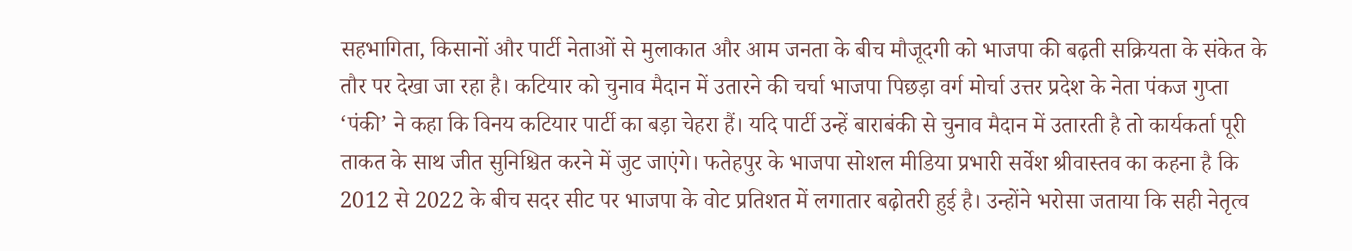सहभागिता, किसानों और पार्टी नेताओं से मुलाकात और आम जनता के बीच मौजूदगी को भाजपा की बढ़ती सक्रियता के संकेत के तौर पर देखा जा रहा है। कटियार को चुनाव मैदान में उतारने की चर्चा भाजपा पिछड़ा वर्ग मोर्चा उत्तर प्रदेश के नेता पंकज गुप्ता ‘पंकी’ ने कहा कि विनय कटियार पार्टी का बड़ा चेहरा हैं। यदि पार्टी उन्हें बाराबंकी से चुनाव मैदान में उतारती है तो कार्यकर्ता पूरी ताकत के साथ जीत सुनिश्चित करने में जुट जाएंगे। फतेहपुर के भाजपा सोशल मीडिया प्रभारी सर्वेश श्रीवास्तव का कहना है कि 2012 से 2022 के बीच सदर सीट पर भाजपा के वोट प्रतिशत में लगातार बढ़ोतरी हुई है। उन्होंने भरोसा जताया कि सही नेतृत्व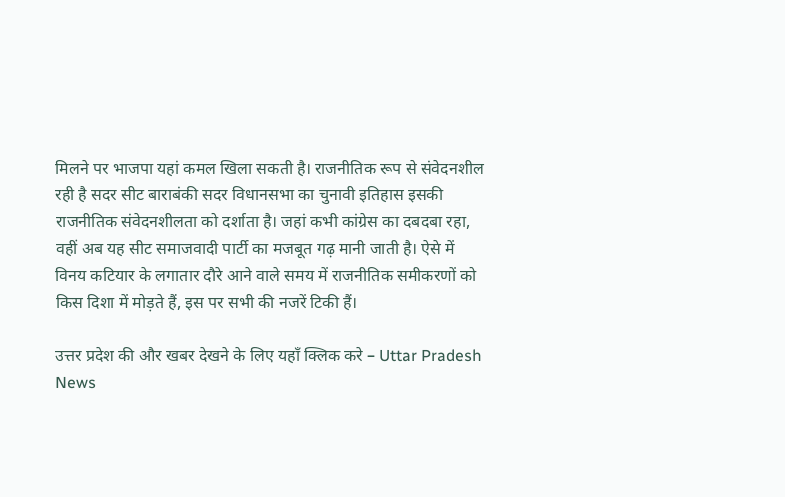मिलने पर भाजपा यहां कमल खिला सकती है। राजनीतिक रूप से संवेदनशील रही है सदर सीट बाराबंकी सदर विधानसभा का चुनावी इतिहास इसकी राजनीतिक संवेदनशीलता को दर्शाता है। जहां कभी कांग्रेस का दबदबा रहा, वहीं अब यह सीट समाजवादी पार्टी का मजबूत गढ़ मानी जाती है। ऐसे में विनय कटियार के लगातार दौरे आने वाले समय में राजनीतिक समीकरणों को किस दिशा में मोड़ते हैं, इस पर सभी की नजरें टिकी हैं।

उत्तर प्रदेश की और खबर देखने के लिए यहाँ क्लिक करे – Uttar Pradesh News